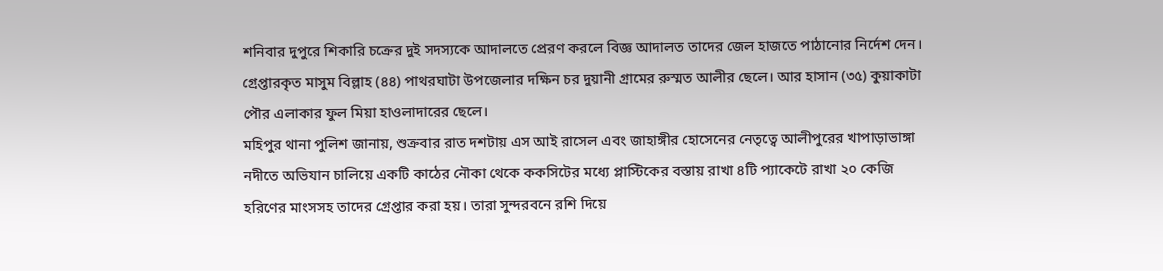শনিবার দুপুরে শিকারি চক্রের দুই সদস্যকে আদালতে প্রেরণ করলে বিজ্ঞ আদালত তাদের জেল হাজতে পাঠানোর নির্দেশ দেন।
গ্রেপ্তারকৃত মাসুম বিল্লাহ (৪৪) পাথরঘাটা উপজেলার দক্ষিন চর দুয়ানী গ্রামের রুস্মত আলীর ছেলে। আর হাসান (৩৫) কুয়াকাটা পৌর এলাকার ফুল মিয়া হাওলাদারের ছেলে।
মহিপুর থানা পুলিশ জানায়, শুক্রবার রাত দশটায় এস আই রাসেল এবং জাহাঙ্গীর হোসেনের নেতৃত্বে আলীপুরের খাপাড়াভাঙ্গা নদীতে অভিযান চালিয়ে একটি কাঠের নৌকা থেকে ককসিটের মধ্যে প্লাস্টিকের বস্তায় রাখা ৪টি প্যাকেটে রাখা ২০ কেজি হরিণের মাংসসহ তাদের গ্রেপ্তার করা হয়। তারা সুন্দরবনে রশি দিয়ে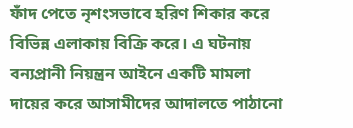ফাঁদ পেতে নৃশংসভাবে হরিণ শিকার করে বিভিন্ন এলাকায় বিক্রি করে। এ ঘটনায় বন্যপ্রানী নিয়ন্ত্রন আইনে একটি মামলা দায়ের করে আসামীদের আদালতে পাঠানো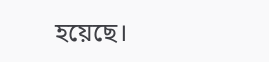হয়েছে।